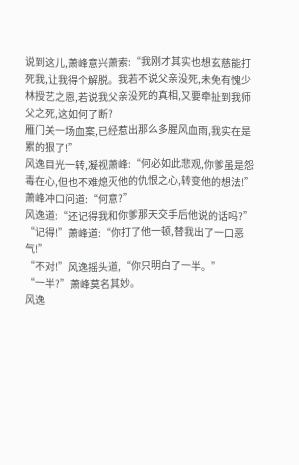说到这儿,萧峰意兴萧索:“我刚才其实也想玄慈能打死我,让我得个解脱。我若不说父亲没死,未免有愧少林授艺之恩,若说我父亲没死的真相,又要牵扯到我师父之死,这如何了断?
雁门关一场血案,已经惹出那么多腥风血雨,我实在是累的狠了!”
风逸目光一转,凝视萧峰:“何必如此悲观,你爹虽是怨毒在心,但也不难熄灭他的仇恨之心,转变他的想法!”
萧峰冲口问道:“何意?”
风逸道:“还记得我和你爹那天交手后他说的话吗?”
“记得!”萧峰道:“你打了他一顿,替我出了一口恶气!”
“不对!”风逸摇头道,“你只明白了一半。”
“一半?”萧峰莫名其妙。
风逸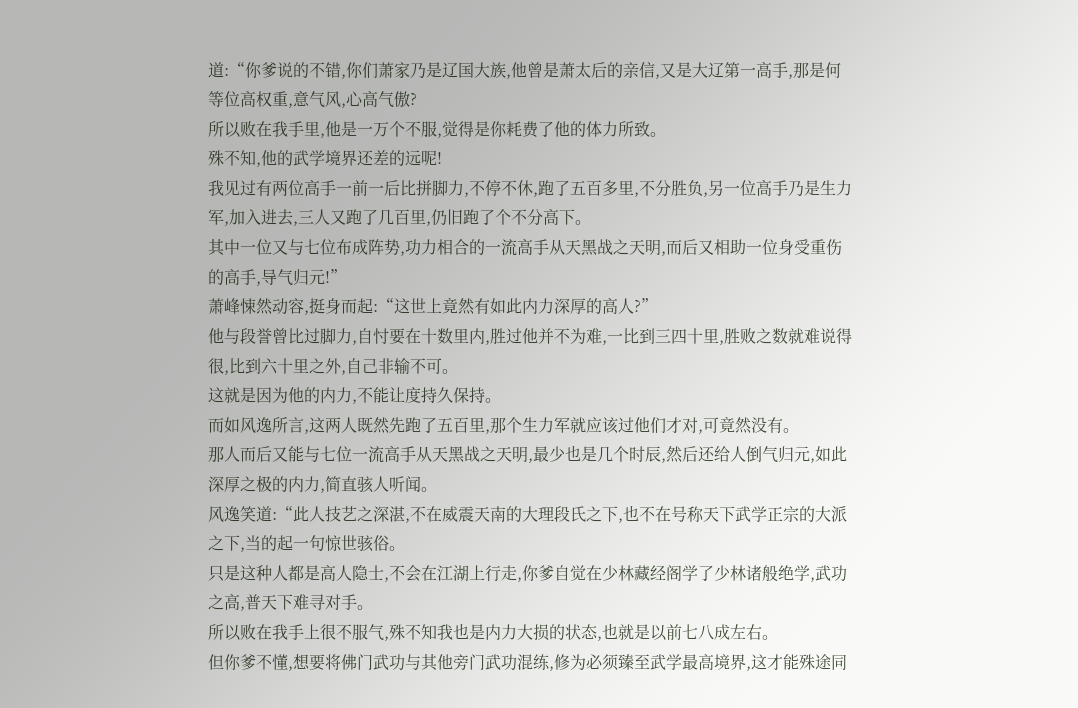道:“你爹说的不错,你们萧家乃是辽国大族,他曾是萧太后的亲信,又是大辽第一高手,那是何等位高权重,意气风,心高气傲?
所以败在我手里,他是一万个不服,觉得是你耗费了他的体力所致。
殊不知,他的武学境界还差的远呢!
我见过有两位高手一前一后比拼脚力,不停不休,跑了五百多里,不分胜负,另一位高手乃是生力军,加入进去,三人又跑了几百里,仍旧跑了个不分高下。
其中一位又与七位布成阵势,功力相合的一流高手从天黑战之天明,而后又相助一位身受重伤的高手,导气归元!”
萧峰悚然动容,挺身而起:“这世上竟然有如此内力深厚的高人?”
他与段誉曾比过脚力,自忖要在十数里内,胜过他并不为难,一比到三四十里,胜败之数就难说得很,比到六十里之外,自己非输不可。
这就是因为他的内力,不能让度持久保持。
而如风逸所言,这两人既然先跑了五百里,那个生力军就应该过他们才对,可竟然没有。
那人而后又能与七位一流高手从天黑战之天明,最少也是几个时辰,然后还给人倒气归元,如此深厚之极的内力,简直骇人听闻。
风逸笑道:“此人技艺之深湛,不在威震天南的大理段氏之下,也不在号称天下武学正宗的大派之下,当的起一句惊世骇俗。
只是这种人都是高人隐士,不会在江湖上行走,你爹自觉在少林藏经阁学了少林诸般绝学,武功之高,普天下难寻对手。
所以败在我手上很不服气,殊不知我也是内力大损的状态,也就是以前七八成左右。
但你爹不懂,想要将佛门武功与其他旁门武功混练,修为必须臻至武学最高境界,这才能殊途同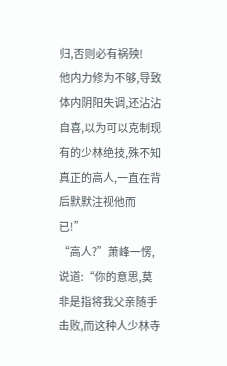归,否则必有祸殃!
他内力修为不够,导致体内阴阳失调,还沾沾自喜,以为可以克制现有的少林绝技,殊不知真正的高人,一直在背后默默注视他而已!”
“高人?”萧峰一愣,说道:“你的意思,莫非是指将我父亲随手击败,而这种人少林寺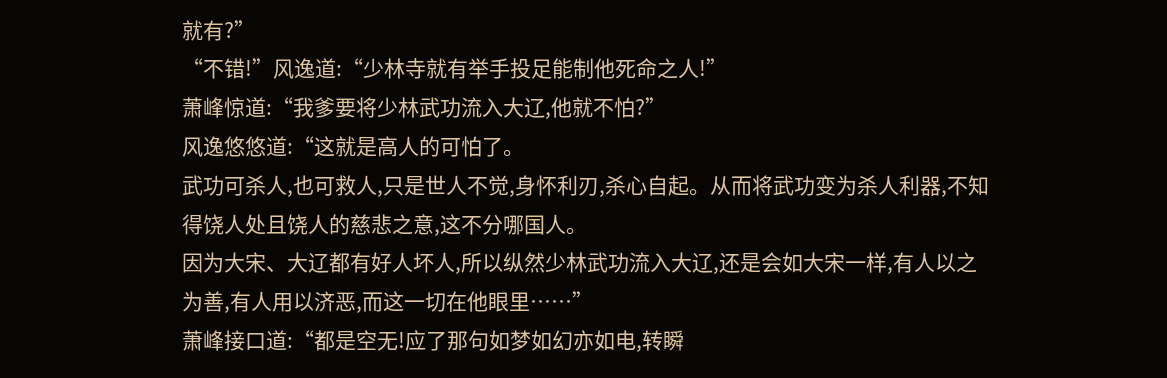就有?”
“不错!”风逸道:“少林寺就有举手投足能制他死命之人!”
萧峰惊道:“我爹要将少林武功流入大辽,他就不怕?”
风逸悠悠道:“这就是高人的可怕了。
武功可杀人,也可救人,只是世人不觉,身怀利刃,杀心自起。从而将武功变为杀人利器,不知得饶人处且饶人的慈悲之意,这不分哪国人。
因为大宋、大辽都有好人坏人,所以纵然少林武功流入大辽,还是会如大宋一样,有人以之为善,有人用以济恶,而这一切在他眼里……”
萧峰接口道:“都是空无!应了那句如梦如幻亦如电,转瞬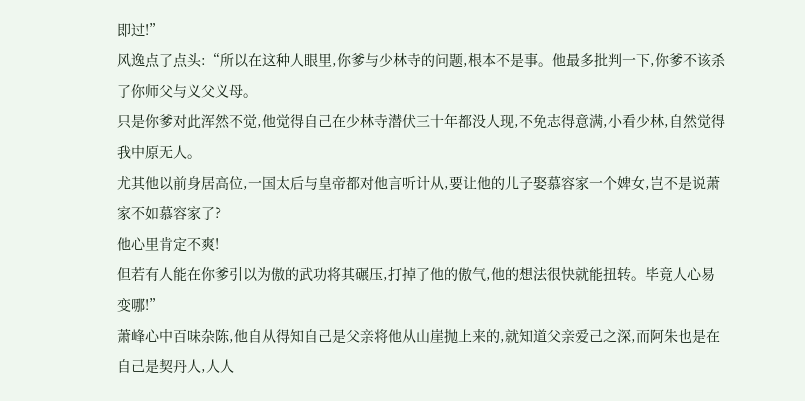即过!”
风逸点了点头:“所以在这种人眼里,你爹与少林寺的问题,根本不是事。他最多批判一下,你爹不该杀了你师父与义父义母。
只是你爹对此浑然不觉,他觉得自己在少林寺潜伏三十年都没人现,不免志得意满,小看少林,自然觉得我中原无人。
尤其他以前身居高位,一国太后与皇帝都对他言听计从,要让他的儿子娶慕容家一个婢女,岂不是说萧家不如慕容家了?
他心里肯定不爽!
但若有人能在你爹引以为傲的武功将其碾压,打掉了他的傲气,他的想法很快就能扭转。毕竟人心易变哪!”
萧峰心中百味杂陈,他自从得知自己是父亲将他从山崖抛上来的,就知道父亲爱己之深,而阿朱也是在自己是契丹人,人人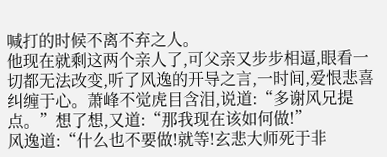喊打的时候不离不弃之人。
他现在就剩这两个亲人了,可父亲又步步相逼,眼看一切都无法改变,听了风逸的开导之言,一时间,爱恨悲喜纠缠于心。萧峰不觉虎目含泪,说道:“多谢风兄提点。”想了想,又道:“那我现在该如何做!”
风逸道:“什么也不要做!就等!玄悲大师死于非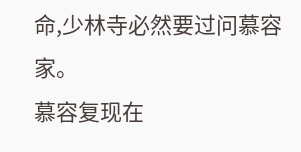命,少林寺必然要过问慕容家。
慕容复现在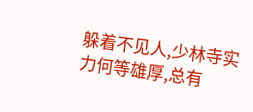躲着不见人,少林寺实力何等雄厚,总有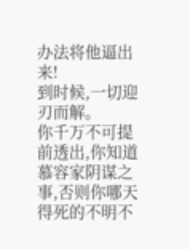办法将他逼出来!
到时候,一切迎刃而解。
你千万不可提前透出,你知道慕容家阴谋之事,否则你哪天得死的不明不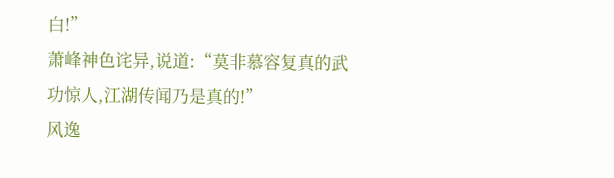白!”
萧峰神色诧异,说道:“莫非慕容复真的武功惊人,江湖传闻乃是真的!”
风逸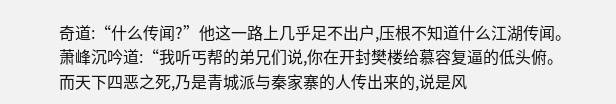奇道:“什么传闻?”他这一路上几乎足不出户,压根不知道什么江湖传闻。
萧峰沉吟道:“我听丐帮的弟兄们说,你在开封樊楼给慕容复逼的低头俯。
而天下四恶之死,乃是青城派与秦家寨的人传出来的,说是风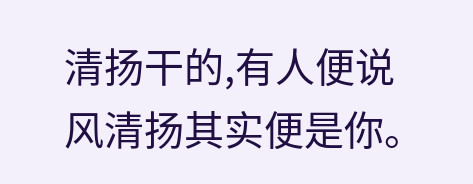清扬干的,有人便说风清扬其实便是你。